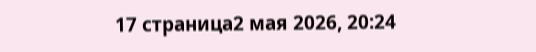17 страница2 мая 2026, 20:24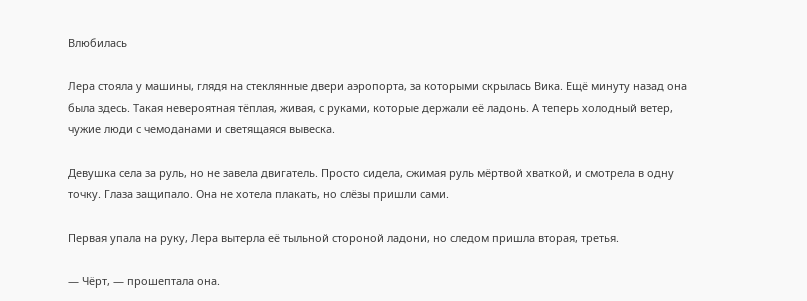Влюбилась

Лера стояла у машины, глядя на стеклянные двери аэропорта, за которыми скрылась Вика. Ещё минуту назад она была здесь. Такая невероятная тёплая, живая, с руками, которые держали её ладонь. А теперь холодный ветер, чужие люди с чемоданами и светящаяся вывеска.

Девушка села за руль, но не завела двигатель. Просто сидела, сжимая руль мёртвой хваткой, и смотрела в одну точку. Глаза защипало. Она не хотела плакать, но слёзы пришли сами.

Первая упала на руку, Лера вытерла её тыльной стороной ладони, но следом пришла вторая, третья.

— Чёрт, — прошептала она.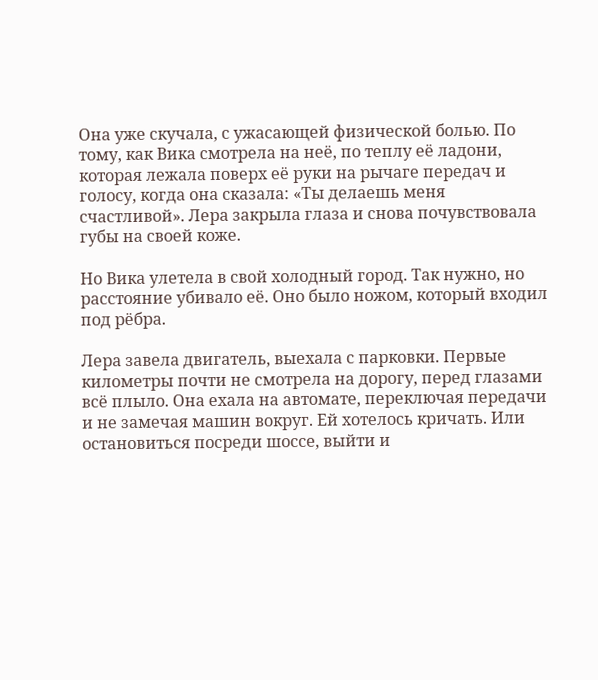Она уже скучала, с ужасающей физической болью. По тому, как Вика смотрела на неё, по теплу её ладони, которая лежала поверх её руки на рычаге передач и голосу, когда она сказала: «Ты делаешь меня счастливой». Лера закрыла глаза и снова почувствовала губы на своей коже.

Но Вика улетела в свой холодный город. Так нужно, но расстояние убивало её. Оно было ножом, который входил под рёбра.

Лера завела двигатель, выехала с парковки. Первые километры почти не смотрела на дорогу, перед глазами всё плыло. Она ехала на автомате, переключая передачи и не замечая машин вокруг. Ей хотелось кричать. Или остановиться посреди шоссе, выйти и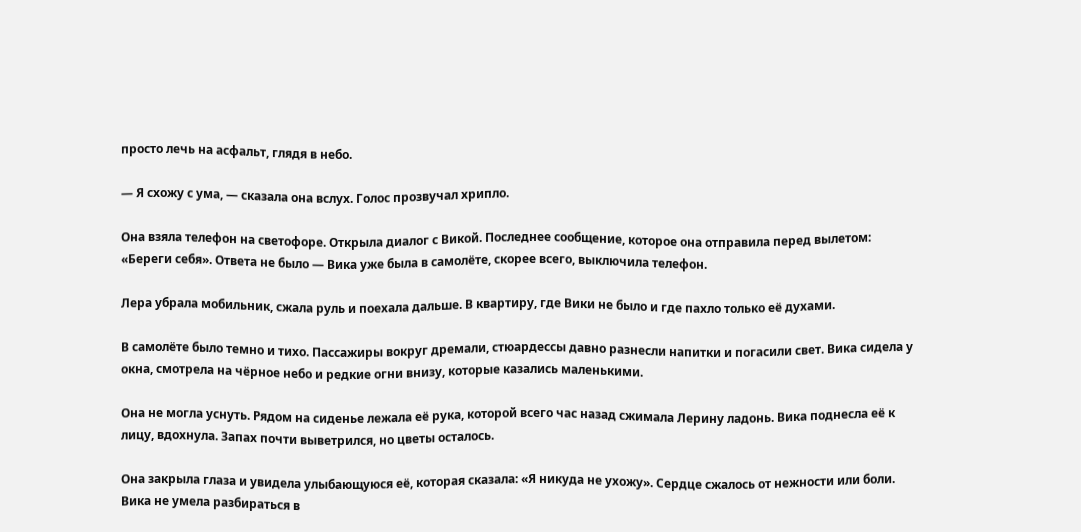просто лечь на асфальт, глядя в небо.

— Я схожу с ума, — сказала она вслух. Голос прозвучал хрипло.

Она взяла телефон на светофоре. Открыла диалог с Викой. Последнее сообщение, которое она отправила перед вылетом: «Береги себя». Ответа не было — Вика уже была в самолёте, скорее всего, выключила телефон.

Лера убрала мобильник, сжала руль и поехала дальше. В квартиру, где Вики не было и где пахло только её духами.

В самолёте было темно и тихо. Пассажиры вокруг дремали, стюардессы давно разнесли напитки и погасили свет. Вика сидела у окна, смотрела на чёрное небо и редкие огни внизу, которые казались маленькими.

Она не могла уснуть. Рядом на сиденье лежала её рука, которой всего час назад сжимала Лерину ладонь. Вика поднесла её к лицу, вдохнула. Запах почти выветрился, но цветы осталось.

Она закрыла глаза и увидела улыбающуюся её, которая сказала: «Я никуда не ухожу». Сердце сжалось от нежности или боли. Вика не умела разбираться в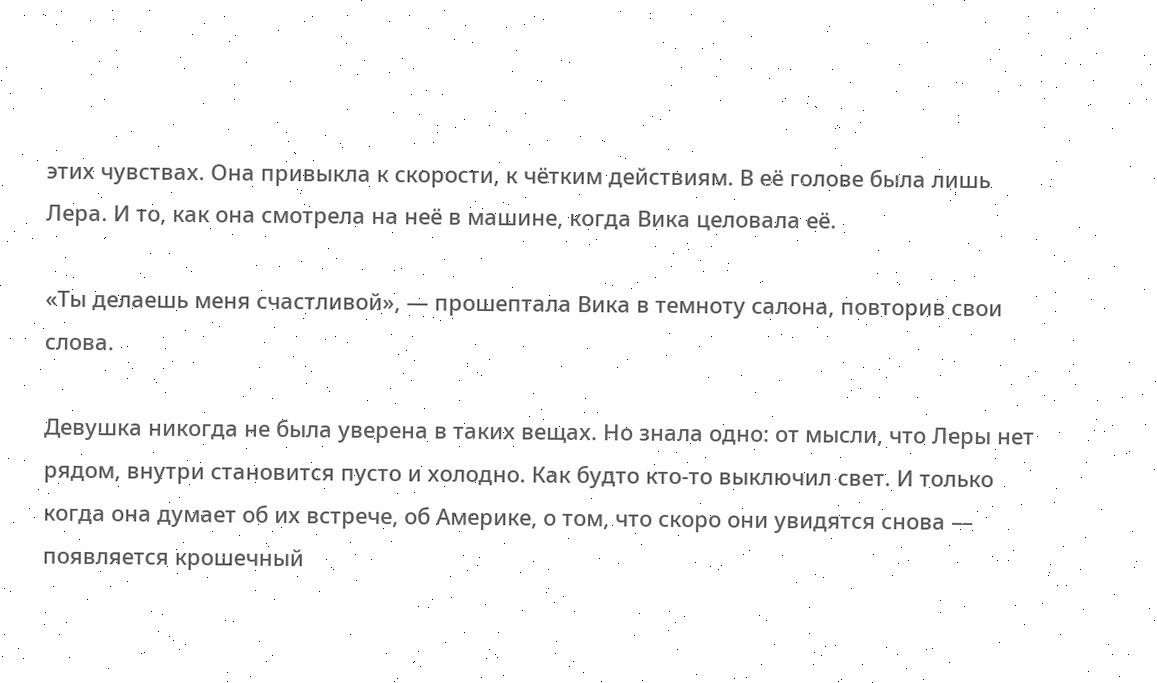этих чувствах. Она привыкла к скорости, к чётким действиям. В её голове была лишь Лера. И то, как она смотрела на неё в машине, когда Вика целовала её.

«Ты делаешь меня счастливой», — прошептала Вика в темноту салона, повторив свои слова.

Девушка никогда не была уверена в таких вещах. Но знала одно: от мысли, что Леры нет рядом, внутри становится пусто и холодно. Как будто кто-то выключил свет. И только когда она думает об их встрече, об Америке, о том, что скоро они увидятся снова — появляется крошечный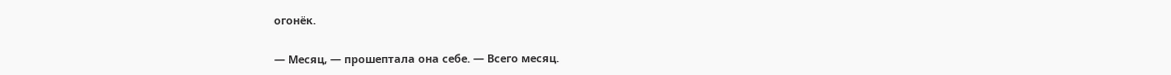огонёк.

— Месяц, — прошептала она себе. — Всего месяц.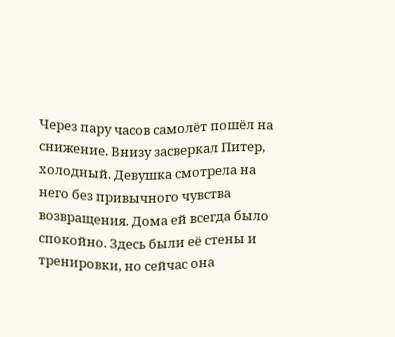Через пару часов самолёт пошёл на снижение. Внизу засверкал Питер, холодный. Девушка смотрела на него без привычного чувства возвращения. Дома ей всегда было спокойно. Здесь были её стены и тренировки, но сейчас она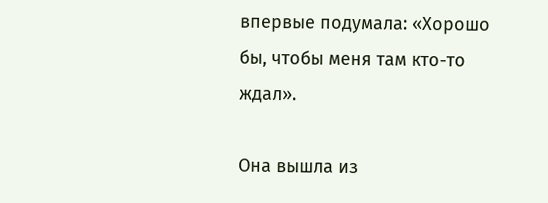впервые подумала: «Хорошо бы, чтобы меня там кто-то ждал».

Она вышла из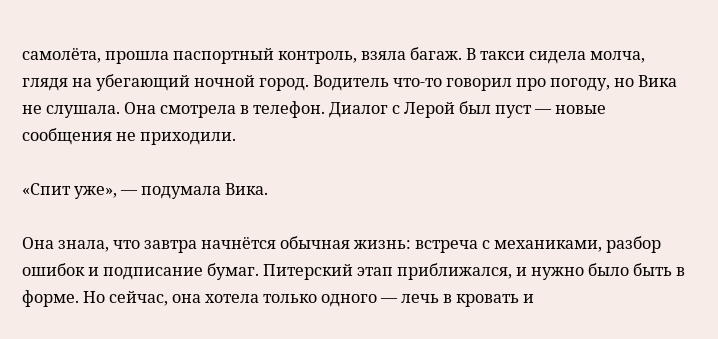самолёта, прошла паспортный контроль, взяла багаж. В такси сидела молча, глядя на убегающий ночной город. Водитель что-то говорил про погоду, но Вика не слушала. Она смотрела в телефон. Диалог с Лерой был пуст — новые сообщения не приходили.

«Спит уже», — подумала Вика.

Она знала, что завтра начнётся обычная жизнь: встреча с механиками, разбор ошибок и подписание бумаг. Питерский этап приближался, и нужно было быть в форме. Но сейчас, она хотела только одного — лечь в кровать и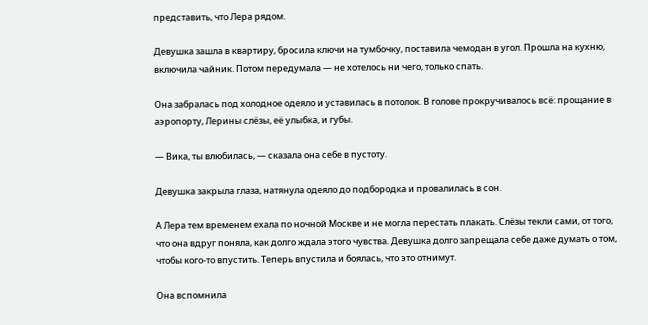представить, что Лера рядом.

Девушка зашла в квартиру, бросила ключи на тумбочку, поставила чемодан в угол. Прошла на кухню, включила чайник. Потом передумала — не хотелось ни чего, только спать.

Она забралась под холодное одеяло и уставилась в потолок. В голове прокручивалось всё: прощание в аэропорту, Лерины слёзы, её улыбка, и губы.

— Вика, ты влюбилась, — сказала она себе в пустоту.

Девушка закрыла глаза, натянула одеяло до подбородка и провалилась в сон.

А Лера тем временем ехала по ночной Москве и не могла перестать плакать. Слёзы текли сами, от того, что она вдруг поняла, как долго ждала этого чувства. Девушка долго запрещала себе даже думать о том, чтобы кого-то впустить. Теперь впустила и боялась, что это отнимут.

Она вспомнила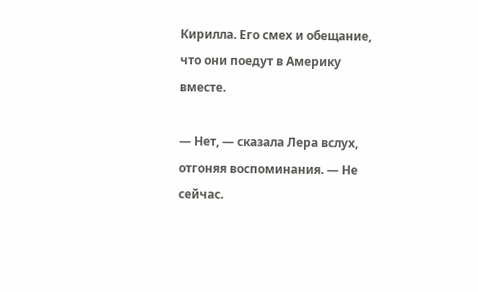Кирилла. Его смех и обещание, что они поедут в Америку вместе.

— Нет, — сказала Лера вслух, отгоняя воспоминания. — Не сейчас.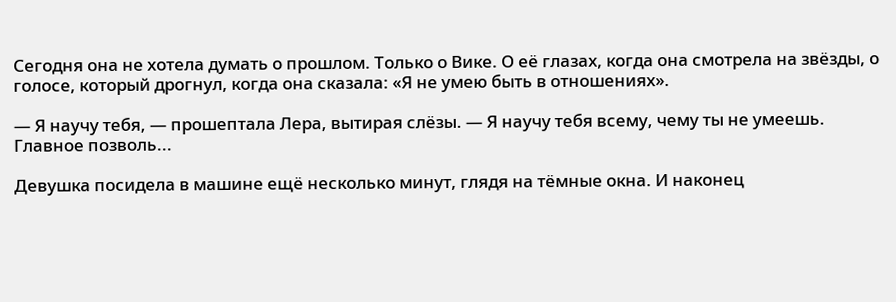Сегодня она не хотела думать о прошлом. Только о Вике. О её глазах, когда она смотрела на звёзды, о голосе, который дрогнул, когда она сказала: «Я не умею быть в отношениях».

— Я научу тебя, — прошептала Лера, вытирая слёзы. — Я научу тебя всему, чему ты не умеешь. Главное позволь...

Девушка посидела в машине ещё несколько минут, глядя на тёмные окна. И наконец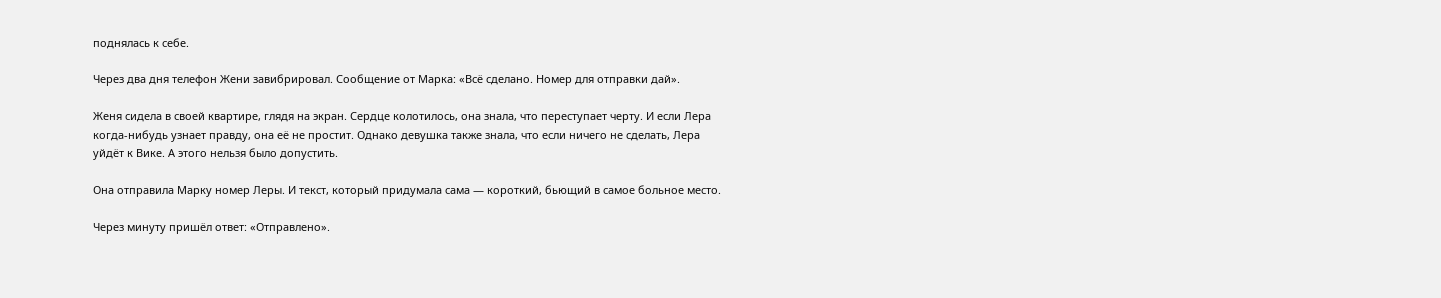поднялась к себе.

Через два дня телефон Жени завибрировал. Сообщение от Марка: «Всё сделано. Номер для отправки дай».

Женя сидела в своей квартире, глядя на экран. Сердце колотилось, она знала, что переступает черту. И если Лера когда-нибудь узнает правду, она её не простит. Однако девушка также знала, что если ничего не сделать, Лера уйдёт к Вике. А этого нельзя было допустить.

Она отправила Марку номер Леры. И текст, который придумала сама — короткий, бьющий в самое больное место.

Через минуту пришёл ответ: «Отправлено».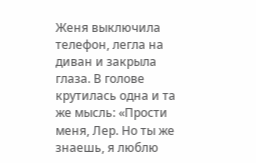Женя выключила телефон, легла на диван и закрыла глаза. В голове крутилась одна и та же мысль: «Прости меня, Лер. Но ты же знаешь, я люблю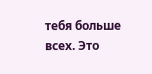тебя больше всех. Это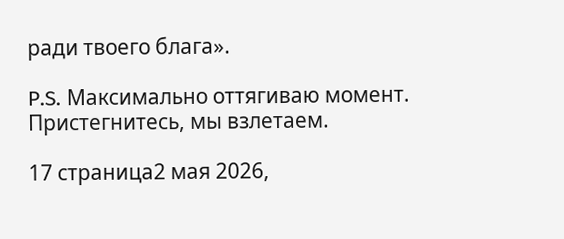ради твоего блага».

P.S. Максимально оттягиваю момент. Пристегнитесь, мы взлетаем.

17 страница2 мая 2026,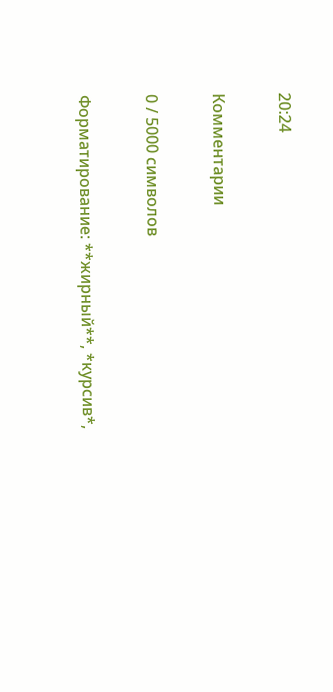20:24

Комментарии

0 / 5000 символов

Форматирование: **жирный**, *курсив*,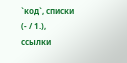`код`, списки (- / 1.), ссылки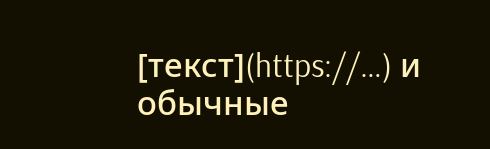[текст](https://…) и обычные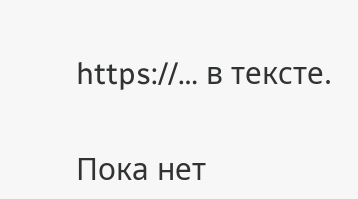https://… в тексте.

Пока нет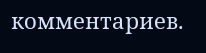комментариев.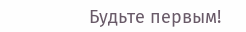Будьте первым!